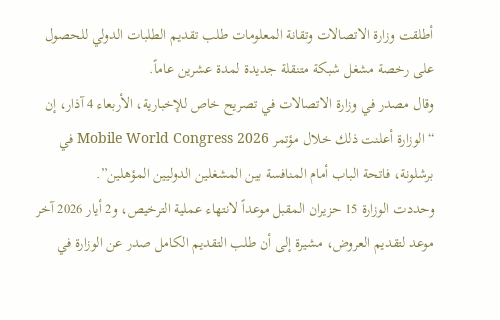أطلقت وزارة الاتصالات وتقانة المعلومات طلب تقديم الطلبات الدولي للحصول على رخصة مشغل شبكة متنقلة جديدة لمدة عشرين عاماً.
وقال مصدر في وزارة الاتصالات في تصريح خاص للإخبارية، الأربعاء 4 آذار، إن “الوزارة أعلنت ذلك خلال مؤتمر Mobile World Congress 2026 في برشلونة، فاتحة الباب أمام المنافسة بين المشغلين الدوليين المؤهلين”.
وحددت الوزارة 15 حزيران المقبل موعداً لانتهاء عملية الترخيص، و2 أيار 2026 آخر موعد لتقديم العروض، مشيرة إلى أن طلب التقديم الكامل صدر عن الوزارة في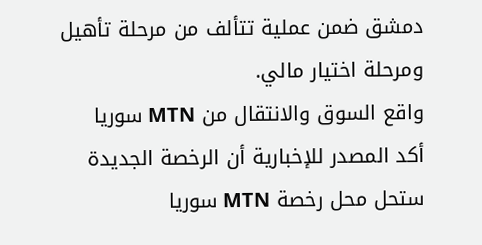دمشق ضمن عملية تتألف من مرحلة تأهيل ومرحلة اختيار مالي.
واقع السوق والانتقال من MTN سوريا
أكد المصدر للإخبارية أن الرخصة الجديدة ستحل محل رخصة MTN سوريا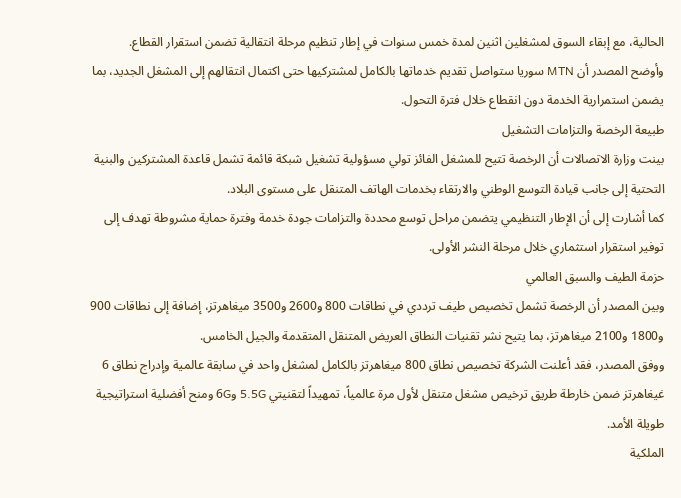الحالية، مع إبقاء السوق لمشغلين اثنين لمدة خمس سنوات في إطار تنظيم مرحلة انتقالية تضمن استقرار القطاع.
وأوضح المصدر أن MTN سوريا ستواصل تقديم خدماتها بالكامل لمشتركيها حتى اكتمال انتقالهم إلى المشغل الجديد، بما يضمن استمرارية الخدمة دون انقطاع خلال فترة التحول.
طبيعة الرخصة والتزامات التشغيل
بينت وزارة الاتصالات أن الرخصة تتيح للمشغل الفائز تولي مسؤولية تشغيل شبكة قائمة تشمل قاعدة المشتركين والبنية التحتية إلى جانب قيادة التوسع الوطني والارتقاء بخدمات الهاتف المتنقل على مستوى البلاد.
كما أشارت إلى أن الإطار التنظيمي يتضمن مراحل توسع محددة والتزامات جودة خدمة وفترة حماية مشروطة تهدف إلى توفير استقرار استثماري خلال مرحلة النشر الأولى.
حزمة الطيف والسبق العالمي
وبين المصدر أن الرخصة تشمل تخصيص طيف ترددي في نطاقات 800 و2600 و3500 ميغاهرتز، إضافة إلى نطاقات 900 و1800 و2100 ميغاهرتز، بما يتيح نشر تقنيات النطاق العريض المتنقل المتقدمة والجيل الخامس.
ووفق المصدر، فقد أعلنت الشركة تخصيص نطاق 800 ميغاهرتز بالكامل لمشغل واحد في سابقة عالمية وإدراج نطاق 6 غيغاهرتز ضمن خارطة طريق ترخيص مشغل متنقل لأول مرة عالمياً، تمهيداً لتقنيتي 5.5G و6G ومنح أفضلية استراتيجية طويلة الأمد.
الملكية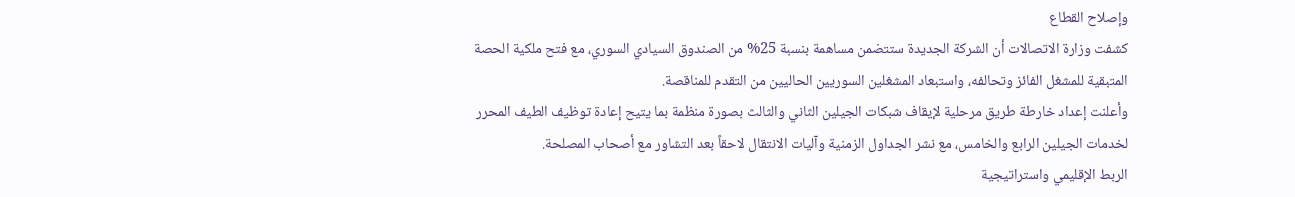وإصلاح القطاع
كشفت وزارة الاتصالات أن الشركة الجديدة ستتضمن مساهمة بنسبة 25% من الصندوق السيادي السوري، مع فتح ملكية الحصة المتبقية للمشغل الفائز وتحالفه، واستبعاد المشغلين السوريين الحاليين من التقدم للمناقصة.
وأعلنت إعداد خارطة طريق مرحلية لإيقاف شبكات الجيلين الثاني والثالث بصورة منظمة بما يتيح إعادة توظيف الطيف المحرر لخدمات الجيلين الرابع والخامس، مع نشر الجداول الزمنية وآليات الانتقال لاحقاً بعد التشاور مع أصحاب المصلحة.
الربط الإقليمي واستراتيجية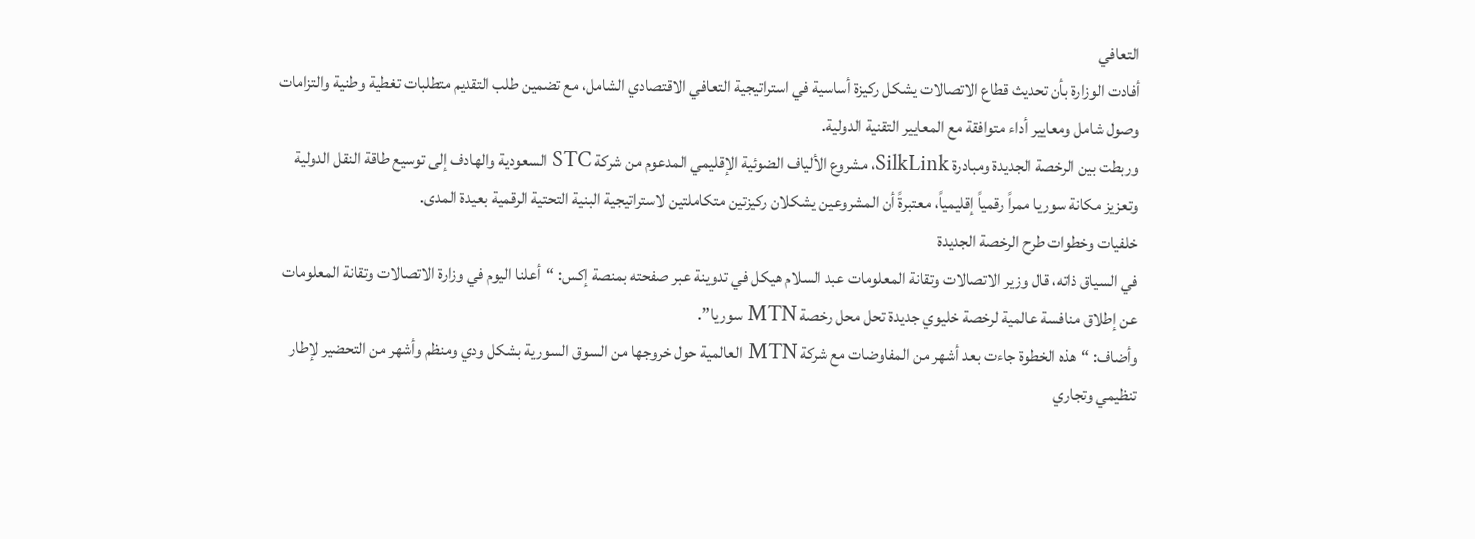التعافي
أفادت الوزارة بأن تحديث قطاع الاتصالات يشكل ركيزة أساسية في استراتيجية التعافي الاقتصادي الشامل، مع تضمين طلب التقديم متطلبات تغطية وطنية والتزامات وصول شامل ومعايير أداء متوافقة مع المعايير التقنية الدولية.
وربطت بين الرخصة الجديدة ومبادرة SilkLink، مشروع الألياف الضوئية الإقليمي المدعوم من شركة STC السعودية والهادف إلى توسيع طاقة النقل الدولية وتعزيز مكانة سوريا ممراً رقمياً إقليمياً، معتبرةً أن المشروعين يشكلان ركيزتين متكاملتين لاستراتيجية البنية التحتية الرقمية بعيدة المدى.
خلفيات وخطوات طرح الرخصة الجديدة
في السياق ذاته، قال وزير الاتصالات وتقانة المعلومات عبد السلام هيكل في تدوينة عبر صفحته بمنصة إكس: “أعلنا اليوم في وزارة الاتصالات وتقانة المعلومات عن إطلاق منافسة عالمية لرخصة خليوي جديدة تحل محل رخصة MTN سوريا”.
وأضاف: “هذه الخطوة جاءت بعد أشهر من المفاوضات مع شركة MTN العالمية حول خروجها من السوق السورية بشكل ودي ومنظم وأشهر من التحضير لإطار تنظيمي وتجاري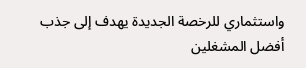واستثماري للرخصة الجديدة يهدف إلى جذب أفضل المشغلين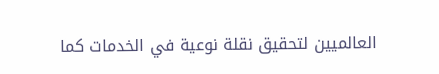العالميين لتحقيق نقلة نوعية في الخدمات كما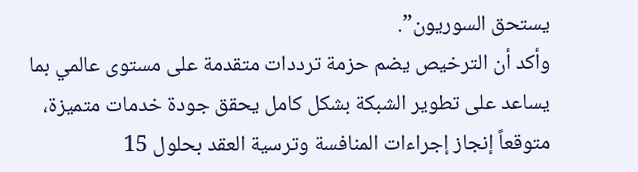يستحق السوريون”.
وأكد أن الترخيص يضم حزمة ترددات متقدمة على مستوى عالمي بما يساعد على تطوير الشبكة بشكل كامل يحقق جودة خدمات متميزة، متوقعاً إنجاز إجراءات المنافسة وترسية العقد بحلول 15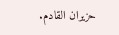حزيران القادم.